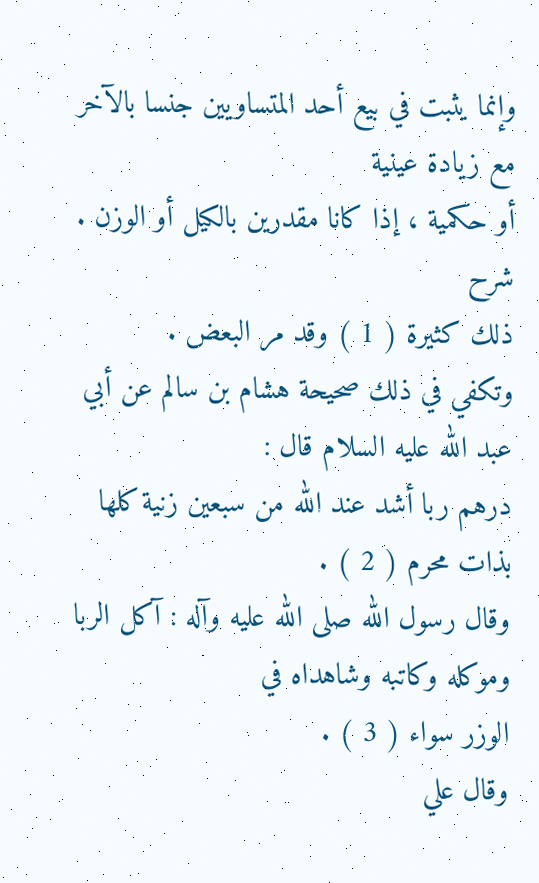وإنما يثبت في بيع أحد المتساويين جنسا بالآخر مع زيادة عينية
أو حكمية ، إذا كانا مقدرين بالكيل أو الوزن .
شرح
ذلك كثيرة ( 1 ) وقد مر البعض .
وتكفي في ذلك صحيحة هشام بن سالم عن أبي عبد الله عليه السلام قال :
درهم ربا أشد عند الله من سبعين زنية كلها بذات محرم ( 2 ) .
وقال رسول الله صلى الله عليه وآله : آكل الربا وموكله وكاتبه وشاهداه في
الوزر سواء ( 3 ) .
وقال علي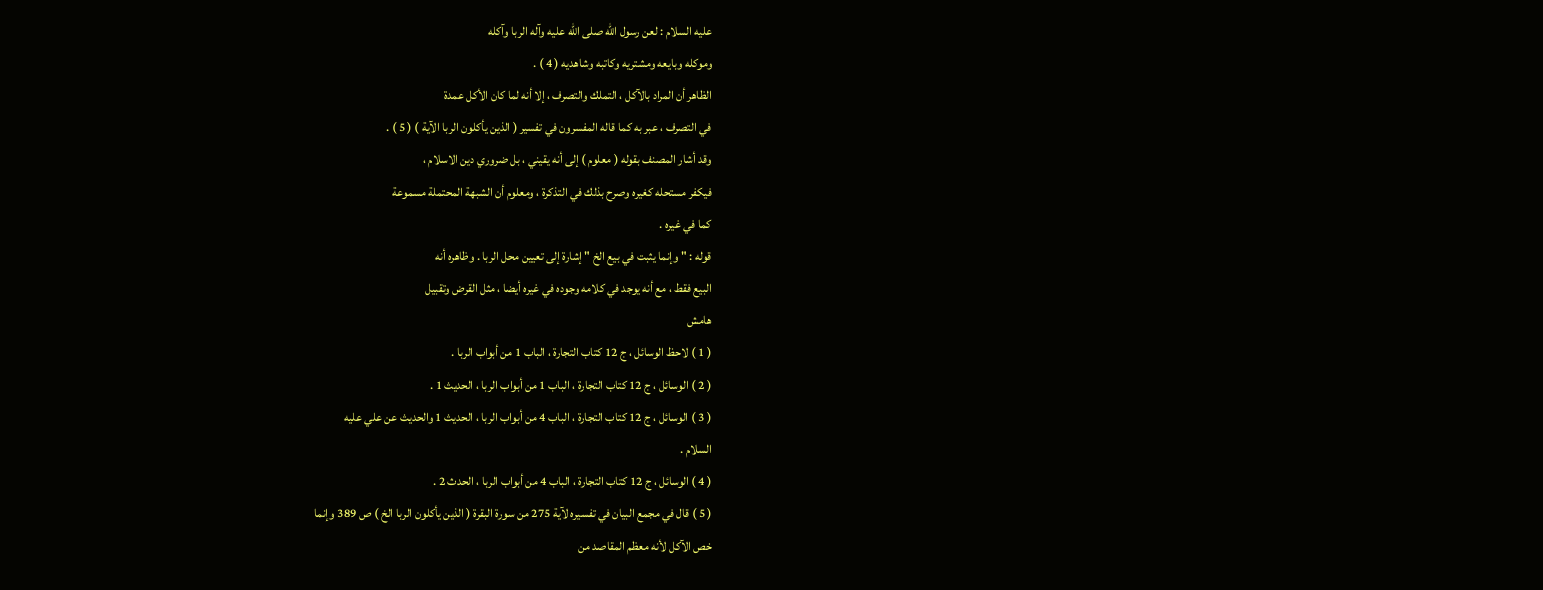عليه السلام : لعن رسول الله صلى الله عليه وآله الربا وآكله
وموكله وبايعه ومشتريه وكاتبه وشاهديه ( 4 ) .
الظاهر أن المراد بالآكل ، التملك والتصرف ، إلا أنه لما كان الأكل عمدة
في التصرف ، عبر به كما قاله المفسرون في تفسير ( الذين يأكلون الربا الآية ) ( 5 ) .
وقد أشار المصنف بقوله ( معلوم ) إلى أنه يقيني ، بل ضروري دين الاسلام ،
فيكفر مستحله كغيره وصرح بذلك في التذكرة ، ومعلوم أن الشبهة المحتملة مسموعة
كما في غيره .
قوله : " وإنما يثبت في بيع الخ " إشارة إلى تعيين محل الربا . وظاهره أنه
البيع فقط ، مع أنه يوجد في كلامه وجوده في غيره أيضا ، مثل القرض وتقبيل
هامش
( 1 ) لاحظ الوسائل ، ج 12 كتاب التجارة ، الباب 1 من أبواب الربا .
( 2 ) الوسائل ، ج 12 كتاب التجارة ، الباب 1 من أبواب الربا ، الحديث 1 .
( 3 ) الوسائل ، ج 12 كتاب التجارة ، الباب 4 من أبواب الربا ، الحديث 1 والحديث عن علي عليه
السلام .
( 4 ) الوسائل ، ج 12 كتاب التجارة ، الباب 4 من أبواب الربا ، الحدث 2 .
( 5 ) قال في مجمع البيان في تفسيره لآية 275 من سورة البقرة ( الذين يأكلون الربا الخ ) ص 389 وإنما
خص الآكل لأنه معظم المقاصد من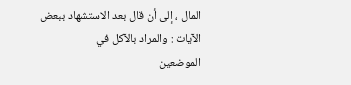المال ، إلى أن قال بعد الاستشهاد ببعض الآيات : والمراد بالآكل في
الموضعين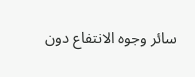سائر وجوه الانتفاع دون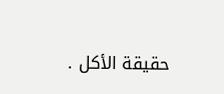حقيقة الأكل .